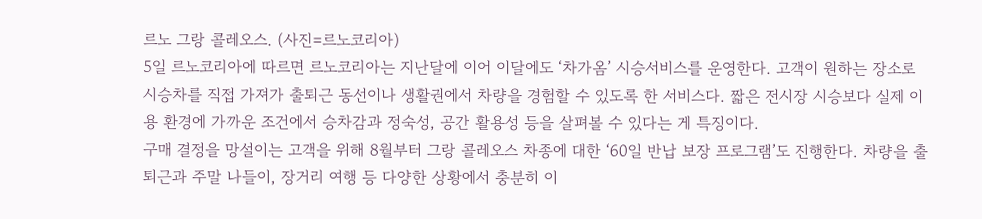르노 그랑 콜레오스. (사진=르노코리아)
5일 르노코리아에 따르면 르노코리아는 지난달에 이어 이달에도 ‘차가옴’ 시승서비스를 운영한다. 고객이 원하는 장소로 시승차를 직접 가져가 출퇴근 동선이나 생활권에서 차량을 경험할 수 있도록 한 서비스다. 짧은 전시장 시승보다 실제 이용 환경에 가까운 조건에서 승차감과 정숙성, 공간 활용성 등을 살펴볼 수 있다는 게 특징이다.
구매 결정을 망설이는 고객을 위해 8월부터 그랑 콜레오스 차종에 대한 ‘60일 반납 보장 프로그램’도 진행한다. 차량을 출퇴근과 주말 나들이, 장거리 여행 등 다양한 상황에서 충분히 이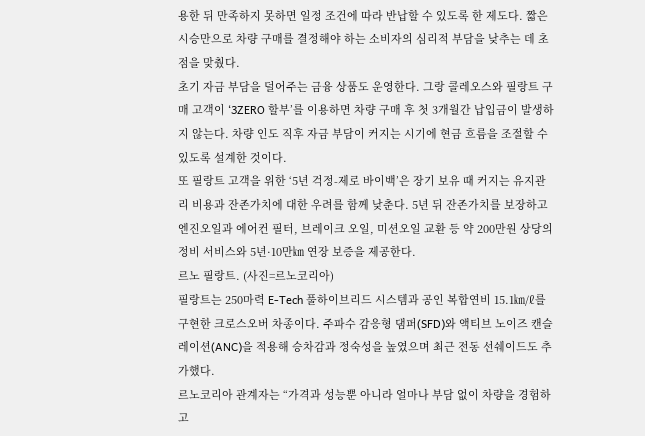용한 뒤 만족하지 못하면 일정 조건에 따라 반납할 수 있도록 한 제도다. 짧은 시승만으로 차량 구매를 결정해야 하는 소비자의 심리적 부담을 낮추는 데 초점을 맞췄다.
초기 자금 부담을 덜어주는 금융 상품도 운영한다. 그랑 콜레오스와 필랑트 구매 고객이 ‘3ZERO 할부’를 이용하면 차량 구매 후 첫 3개월간 납입금이 발생하지 않는다. 차량 인도 직후 자금 부담이 커지는 시기에 현금 흐름을 조절할 수 있도록 설계한 것이다.
또 필랑트 고객을 위한 ‘5년 걱정-제로 바이백’은 장기 보유 때 커지는 유지관리 비용과 잔존가치에 대한 우려를 함께 낮춘다. 5년 뒤 잔존가치를 보장하고 엔진오일과 에어컨 필터, 브레이크 오일, 미션오일 교환 등 약 200만원 상당의 정비 서비스와 5년·10만㎞ 연장 보증을 제공한다.
르노 필랑트. (사진=르노코리아)
필랑트는 250마력 E-Tech 풀하이브리드 시스템과 공인 복합연비 15.1㎞/ℓ를 구현한 크로스오버 차종이다. 주파수 감응형 댐퍼(SFD)와 액티브 노이즈 캔슬레이션(ANC)을 적용해 승차감과 정숙성을 높였으며 최근 전동 선쉐이드도 추가했다.
르노코리아 관계자는 “가격과 성능뿐 아니라 얼마나 부담 없이 차량을 경험하고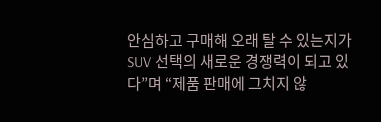안심하고 구매해 오래 탈 수 있는지가 SUV 선택의 새로운 경쟁력이 되고 있다”며 “제품 판매에 그치지 않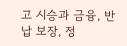고 시승과 금융, 반납 보장, 정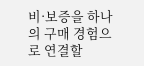비·보증을 하나의 구매 경험으로 연결할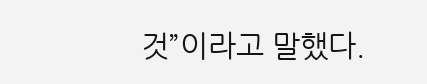것”이라고 말했다.